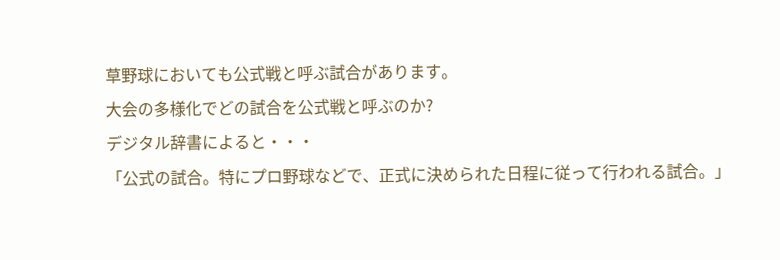草野球においても公式戦と呼ぶ試合があります。
大会の多様化でどの試合を公式戦と呼ぶのか?
デジタル辞書によると・・・
「公式の試合。特にプロ野球などで、正式に決められた日程に従って行われる試合。」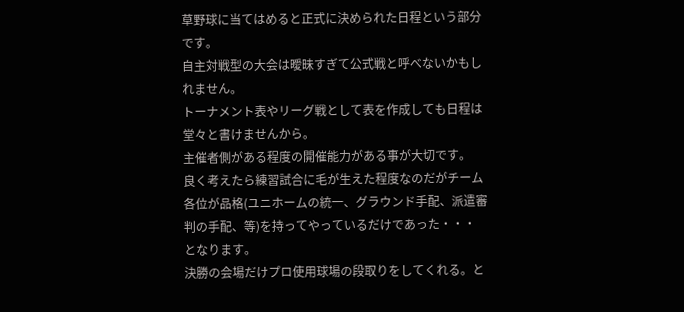草野球に当てはめると正式に決められた日程という部分です。
自主対戦型の大会は曖昧すぎて公式戦と呼べないかもしれません。
トーナメント表やリーグ戦として表を作成しても日程は堂々と書けませんから。
主催者側がある程度の開催能力がある事が大切です。
良く考えたら練習試合に毛が生えた程度なのだがチーム各位が品格(ユニホームの統一、グラウンド手配、派遣審判の手配、等)を持ってやっているだけであった・・・
となります。
決勝の会場だけプロ使用球場の段取りをしてくれる。と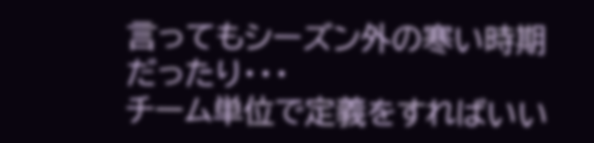言ってもシーズン外の寒い時期だったり・・・
チーム単位で定義をすればいい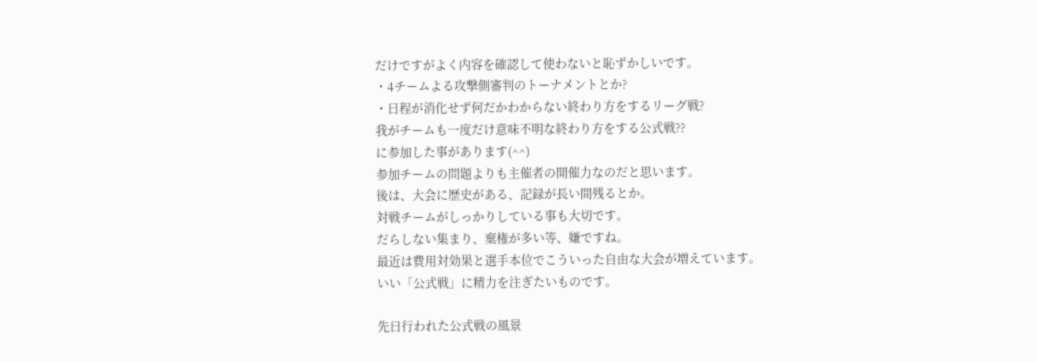だけですがよく内容を確認して使わないと恥ずかしいです。
・4チームよる攻撃側審判のトーナメントとか?
・日程が消化せず何だかわからない終わり方をするリーグ戦?
我がチームも一度だけ意味不明な終わり方をする公式戦??
に参加した事があります(^^)
参加チームの問題よりも主催者の開催力なのだと思います。
後は、大会に歴史がある、記録が長い間残るとか。
対戦チームがしっかりしている事も大切です。
だらしない集まり、棄権が多い等、嫌ですね。
最近は費用対効果と選手本位でこういった自由な大会が増えています。
いい「公式戦」に精力を注ぎたいものです。

先日行われた公式戦の風景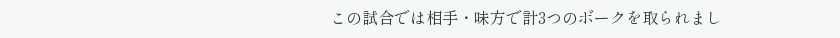この試合では相手・味方で計3つのボークを取られまし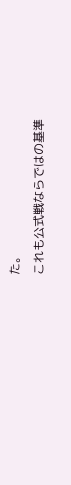た。
これも公式戦ならではの基準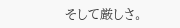そして厳しさ。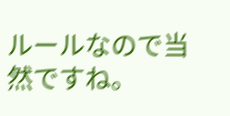ルールなので当然ですね。